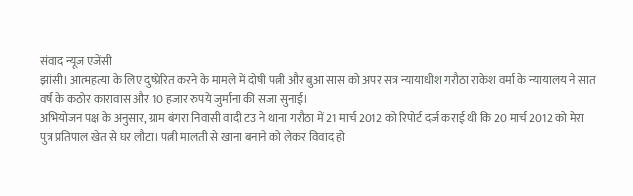संवाद न्यूज एजेंसी
झांसी। आत्महत्या के लिए दुष्प्रेरित करने के मामले में दोषी पत्नी और बुआ सास को अपर सत्र न्यायाधीश गरौठा राकेश वर्मा के न्यायालय ने सात वर्ष के कठोर कारावास और 10 हजार रुपये जुर्माना की सजा सुनाई।
अभियोजन पक्ष के अनुसार, ग्राम बंगरा निवासी वादी टउ ने थाना गरौठा में 21 मार्च 2012 को रिपोर्ट दर्ज कराई थी कि 20 मार्च 2012 को मेरा पुत्र प्रतिपाल खेत से घर लौटा। पत्नी मालती से खाना बनाने को लेकर विवाद हो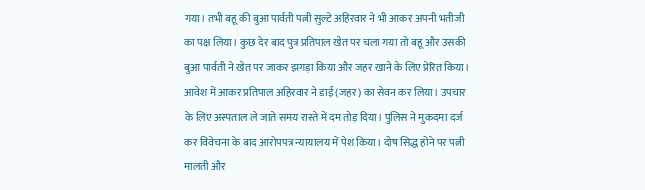गया। तभी बहू की बुआ पार्वती पत्नी सुल्टे अहिरवार ने भी आकर अपनी भतीजी का पक्ष लिया। कुछ देर बाद पुत्र प्रतिपाल खेत पर चला गया तो बहू और उसकी बुआ पार्वती ने खेत पर जाकर झगड़ा किया और जहर खाने के लिए प्रेरित किया।
आवेश में आकर प्रतिपाल अहिरवार ने डाई (जहर) का सेवन कर लिया। उपचार के लिए अस्पताल ले जाते समय रास्ते में दम तोड़ दिया। पुलिस ने मुकदमा दर्ज कर विवेचना के बाद आरोपपत्र न्यायालय में पेश किया। दोष सिद्ध होने पर पत्नी मालती और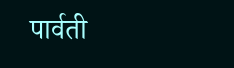पार्वती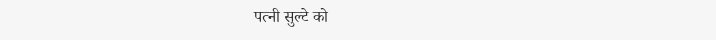पत्नी सुल्टे को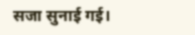सजा सुनाई गई।